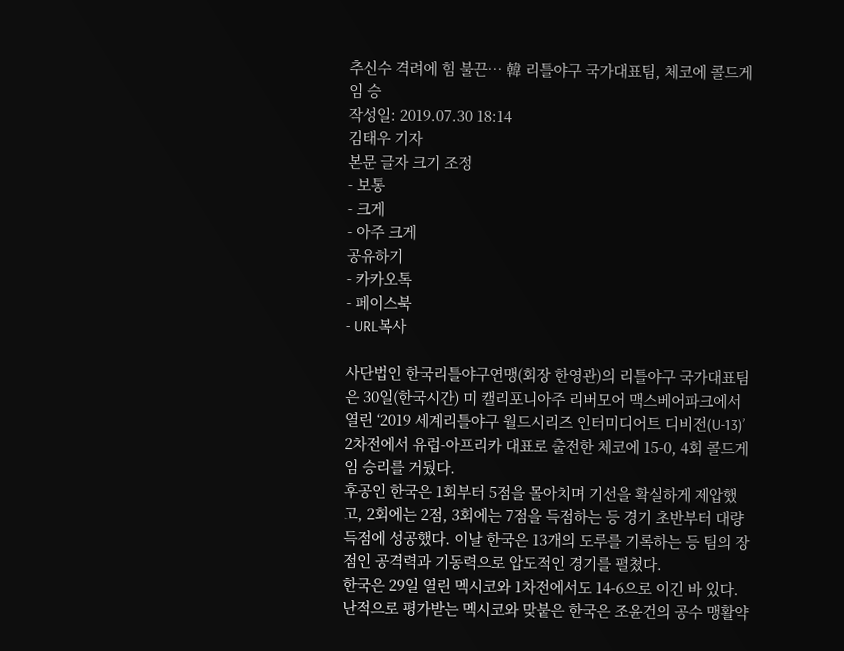추신수 격려에 힘 불끈… 韓 리틀야구 국가대표팀, 체코에 콜드게임 승
작성일: 2019.07.30 18:14
김태우 기자
본문 글자 크기 조정
- 보통
- 크게
- 아주 크게
공유하기
- 카카오톡
- 페이스북
- URL복사

사단법인 한국리틀야구연맹(회장 한영관)의 리틀야구 국가대표팀은 30일(한국시간) 미 캘리포니아주 리버모어 맥스베어파크에서 열린 ‘2019 세계리틀야구 월드시리즈 인터미디어트 디비전(U-13)’ 2차전에서 유럽-아프리카 대표로 출전한 체코에 15-0, 4회 콜드게임 승리를 거뒀다.
후공인 한국은 1회부터 5점을 몰아치며 기선을 확실하게 제압했고, 2회에는 2점, 3회에는 7점을 득점하는 등 경기 초반부터 대량득점에 성공했다. 이날 한국은 13개의 도루를 기록하는 등 팀의 장점인 공격력과 기동력으로 압도적인 경기를 펼쳤다.
한국은 29일 열린 멕시코와 1차전에서도 14-6으로 이긴 바 있다. 난적으로 평가받는 멕시코와 맞붙은 한국은 조윤건의 공수 맹활약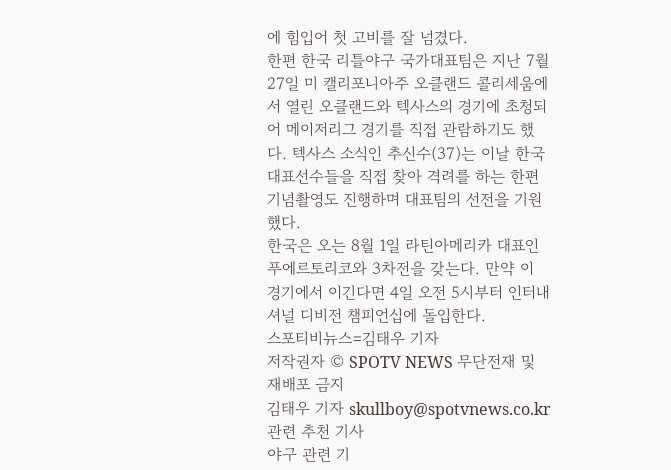에 힘입어 첫 고비를 잘 넘겼다.
한편 한국 리틀야구 국가대표팀은 지난 7월 27일 미 캘리포니아주 오클랜드 콜리세움에서 열린 오클랜드와 텍사스의 경기에 초청되어 메이저리그 경기를 직접 관람하기도 했다. 텍사스 소식인 추신수(37)는 이날 한국 대표선수들을 직접 찾아 격려를 하는 한편 기념촬영도 진행하며 대표팀의 선전을 기원했다.
한국은 오는 8월 1일 라틴아메리카 대표인 푸에르토리코와 3차전을 갖는다. 만약 이 경기에서 이긴다면 4일 오전 5시부터 인터내셔널 디비전 챔피언십에 돌입한다.
스포티비뉴스=김태우 기자
저작권자 © SPOTV NEWS 무단전재 및 재배포 금지
김태우 기자 skullboy@spotvnews.co.kr
관련 추천 기사
야구 관련 기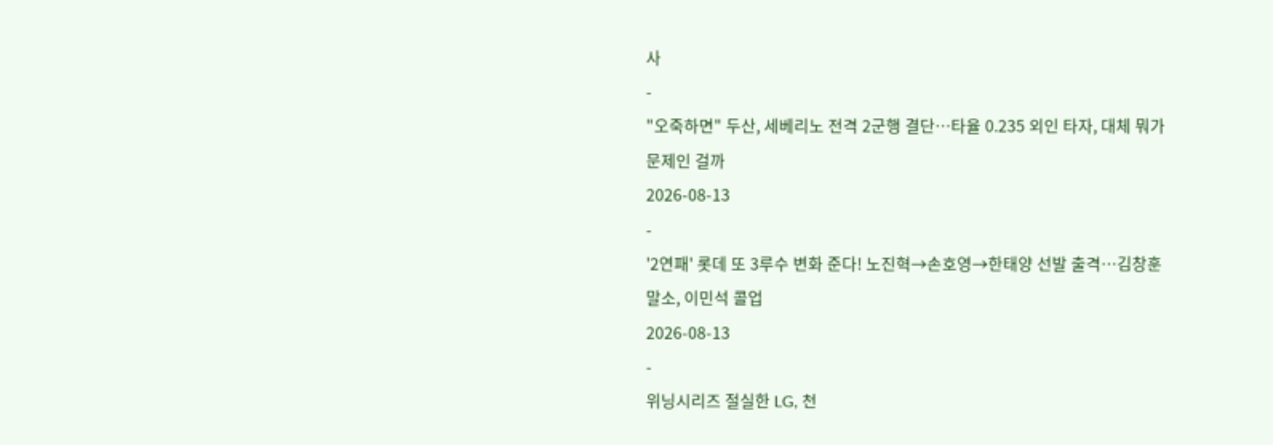사
-
"오죽하면" 두산, 세베리노 전격 2군행 결단…타율 0.235 외인 타자, 대체 뭐가 문제인 걸까
2026-08-13
-
'2연패' 롯데 또 3루수 변화 준다! 노진혁→손호영→한태양 선발 출격…김창훈 말소, 이민석 콜업
2026-08-13
-
위닝시리즈 절실한 LG, 천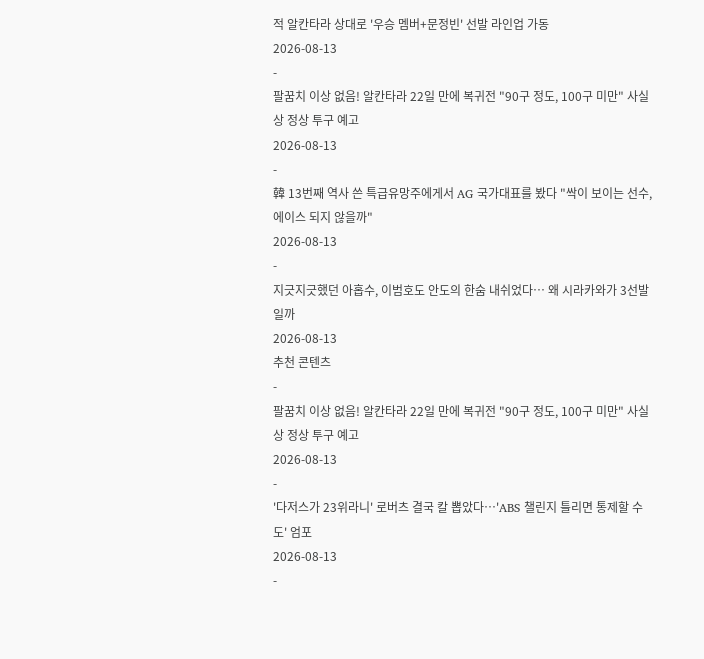적 알칸타라 상대로 '우승 멤버+문정빈' 선발 라인업 가동
2026-08-13
-
팔꿈치 이상 없음! 알칸타라 22일 만에 복귀전 "90구 정도, 100구 미만" 사실상 정상 투구 예고
2026-08-13
-
韓 13번째 역사 쓴 특급유망주에게서 AG 국가대표를 봤다 "싹이 보이는 선수, 에이스 되지 않을까"
2026-08-13
-
지긋지긋했던 아홉수, 이범호도 안도의 한숨 내쉬었다… 왜 시라카와가 3선발일까
2026-08-13
추천 콘텐츠
-
팔꿈치 이상 없음! 알칸타라 22일 만에 복귀전 "90구 정도, 100구 미만" 사실상 정상 투구 예고
2026-08-13
-
'다저스가 23위라니' 로버츠 결국 칼 뽑았다…'ABS 챌린지 틀리면 통제할 수도' 엄포
2026-08-13
-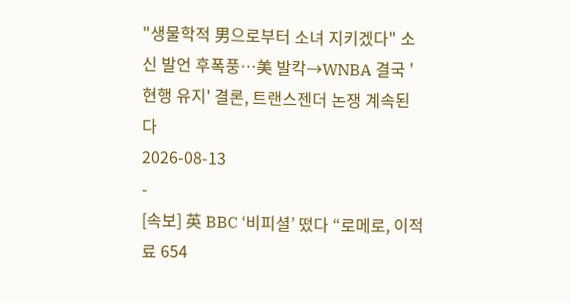"생물학적 男으로부터 소녀 지키겠다" 소신 발언 후폭풍…美 발칵→WNBA 결국 '현행 유지' 결론, 트랜스젠더 논쟁 계속된다
2026-08-13
-
[속보] 英 BBC ‘비피셜’ 떴다 “로메로, 이적료 654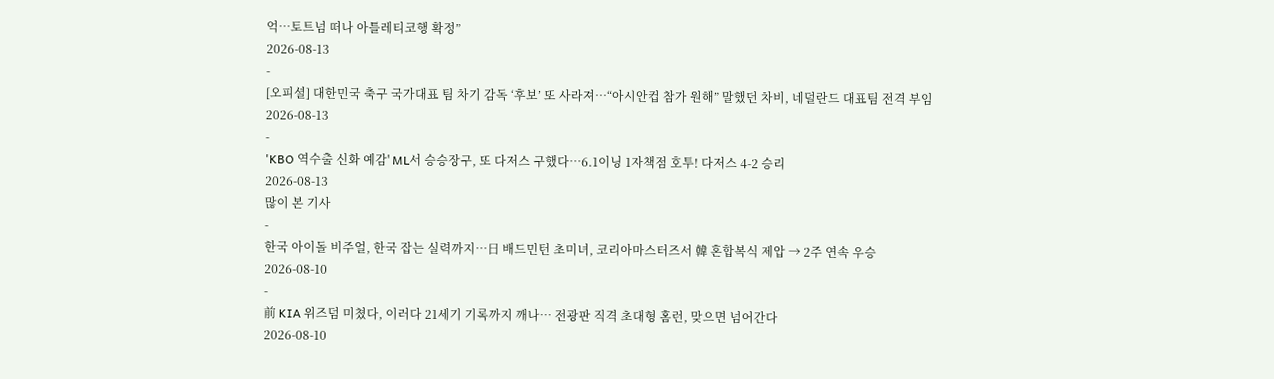억…토트넘 떠나 아틀레티코행 확정”
2026-08-13
-
[오피셜] 대한민국 축구 국가대표 팀 차기 감독 ‘후보’ 또 사라져…“아시안컵 참가 원해” 말했던 차비, 네덜란드 대표팀 전격 부임
2026-08-13
-
'KBO 역수출 신화 예감' ML서 승승장구, 또 다저스 구했다…6.1이닝 1자책점 호투! 다저스 4-2 승리
2026-08-13
많이 본 기사
-
한국 아이돌 비주얼, 한국 잡는 실력까지…日 배드민턴 초미녀, 코리아마스터즈서 韓 혼합복식 제압 → 2주 연속 우승
2026-08-10
-
前 KIA 위즈덤 미쳤다, 이러다 21세기 기록까지 깨나… 전광판 직격 초대형 홈런, 맞으면 넘어간다
2026-08-10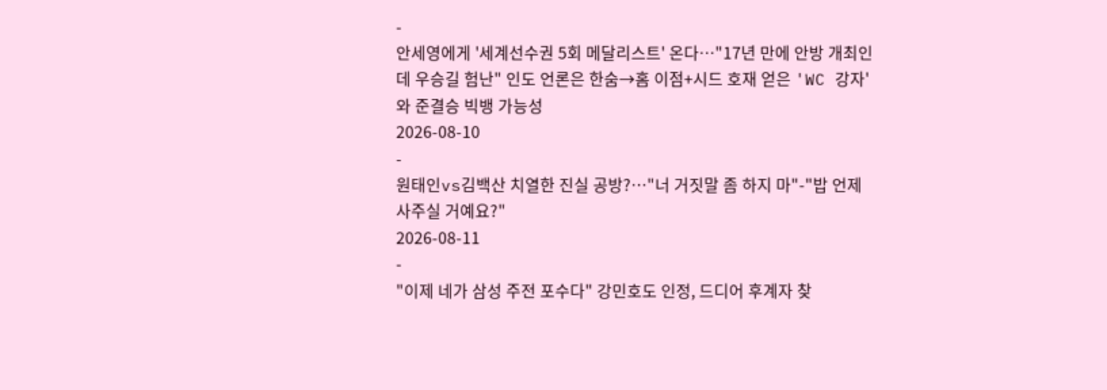-
안세영에게 '세계선수권 5회 메달리스트' 온다…"17년 만에 안방 개최인데 우승길 험난" 인도 언론은 한숨→홈 이점+시드 호재 얻은 'WC 강자'와 준결승 빅뱅 가능성
2026-08-10
-
원태인vs김백산 치열한 진실 공방?…"너 거짓말 좀 하지 마"-"밥 언제 사주실 거예요?"
2026-08-11
-
"이제 네가 삼성 주전 포수다" 강민호도 인정, 드디어 후계자 찾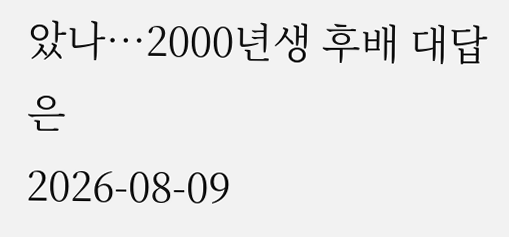았나…2000년생 후배 대답은
2026-08-09